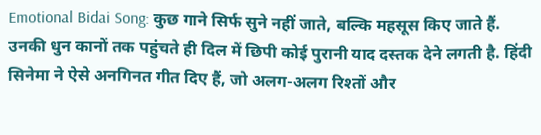Emotional Bidai Song: कुछ गाने सिर्फ सुने नहीं जाते, बल्कि महसूस किए जाते हैं. उनकी धुन कानों तक पहुंचते ही दिल में छिपी कोई पुरानी याद दस्तक देने लगती है. हिंदी सिनेमा ने ऐसे अनगिनत गीत दिए हैं, जो अलग-अलग रिश्तों और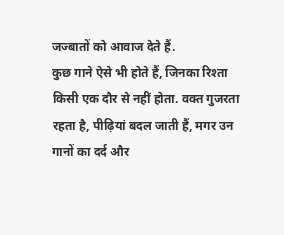जज्बातों को आवाज देते हैं.
कुछ गाने ऐसे भी होते हैं, जिनका रिश्ता किसी एक दौर से नहीं होता. वक्त गुजरता रहता है, पीढ़ियां बदल जाती हैं, मगर उन गानों का दर्द और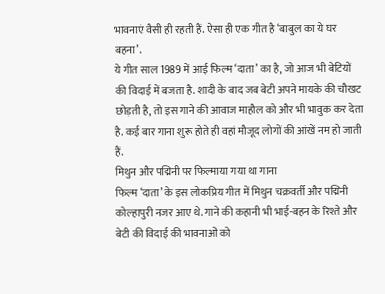भावनाएं वैसी ही रहती हैं. ऐसा ही एक गीत है ‘बाबुल का ये घर बहना’.
ये गीत साल 1989 में आई फिल्म ‘दाता’ का है, जो आज भी बेटियों की विदाई में बजता है. शादी के बाद जब बेटी अपने मायके की चौखट छोड़ती है, तो इस गाने की आवाज माहौल को और भी भावुक कर देता है. कई बार गाना शुरू होते ही वहां मौजूद लोगों की आंखें नम हो जाती हैं.
मिथुन और पद्मिनी पर फिल्माया गया था गाना
फिल्म ‘दाता’ के इस लोकप्रिय गीत में मिथुन चक्रवर्ती और पद्मिनी कोल्हापुरी नजर आए थे. गाने की कहानी भी भाई-बहन के रिश्ते और बेटी की विदाई की भावनाओं को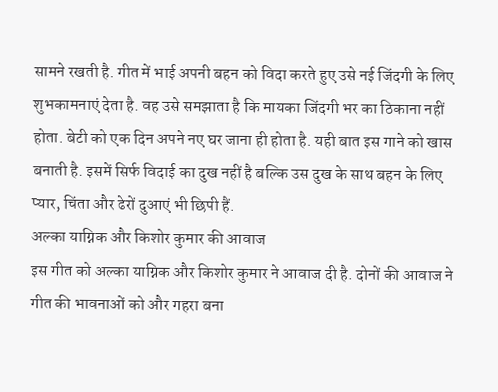सामने रखती है. गीत में भाई अपनी बहन को विदा करते हुए उसे नई जिंदगी के लिए शुभकामनाएं देता है. वह उसे समझाता है कि मायका जिंदगी भर का ठिकाना नहीं होता. बेटी को एक दिन अपने नए घर जाना ही होता है. यही बात इस गाने को खास बनाती है. इसमें सिर्फ विदाई का दुख नहीं है बल्कि उस दुख के साथ बहन के लिए प्यार, चिंता और ढेरों दुआएं भी छिपी हैं.
अल्का याग्निक और किशोर कुमार की आवाज
इस गीत को अल्का याग्निक और किशोर कुमार ने आवाज दी है. दोनों की आवाज ने गीत की भावनाओं को और गहरा बना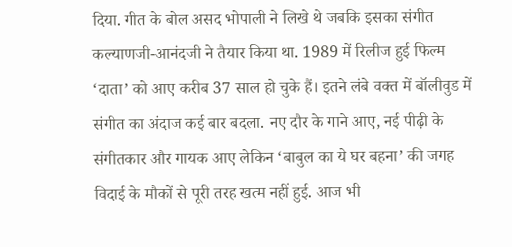दिया. गीत के बोल असद भोपाली ने लिखे थे जबकि इसका संगीत कल्याणजी-आनंदजी ने तैयार किया था. 1989 में रिलीज हुई फिल्म ‘दाता’ को आए करीब 37 साल हो चुके हैं। इतने लंबे वक्त में बॉलीवुड में संगीत का अंदाज कई बार बदला. नए दौर के गाने आए, नई पीढ़ी के संगीतकार और गायक आए लेकिन ‘बाबुल का ये घर बहना’ की जगह विदाई के मौकों से पूरी तरह खत्म नहीं हुई. आज भी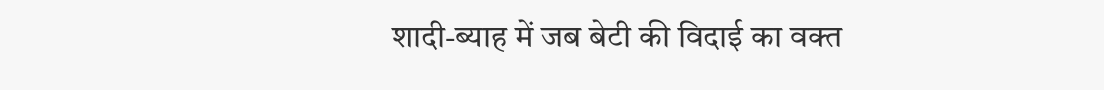शादी-ब्याह में जब बेटी की विदाई का वक्त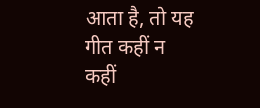आता है, तो यह गीत कहीं न कहीं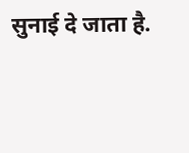सुनाई दे जाता है.